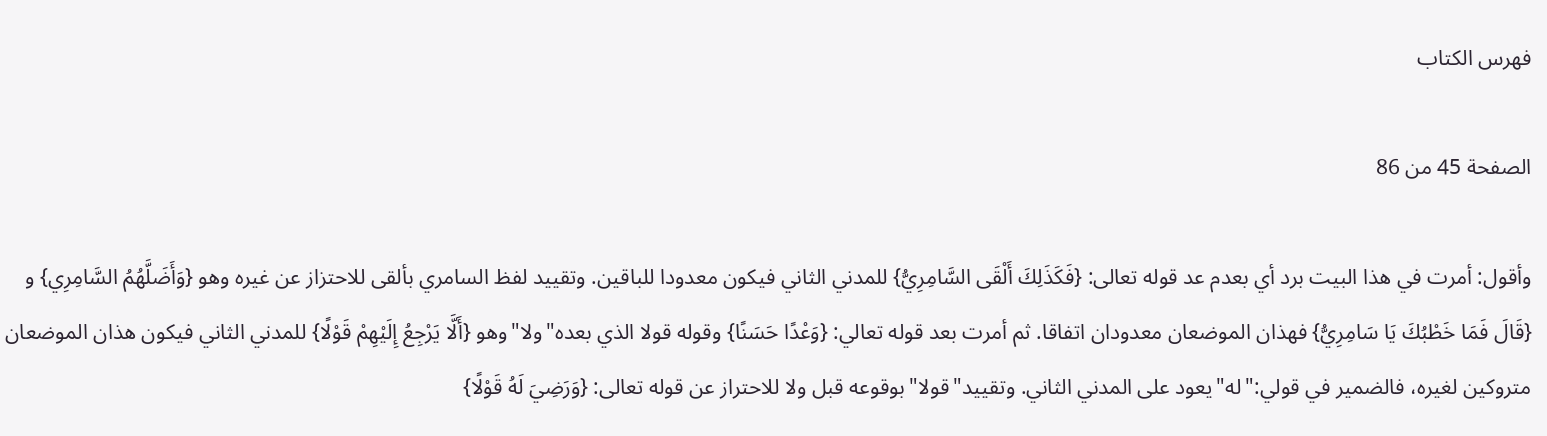فهرس الكتاب

الصفحة 45 من 86

وأقول: أمرت في هذا البيت برد أي بعدم عد قوله تعالى: {فَكَذَلِكَ أَلْقَى السَّامِرِيُّ} للمدني الثاني فيكون معدودا للباقين. وتقييد لفظ السامري بألقى للاحتزاز عن غيره وهو {وَأَضَلَّهُمُ السَّامِرِي} و {قَالَ فَمَا خَطْبُكَ يَا سَامِرِيُّ} فهذان الموضعان معدودان اتفاقا. ثم أمرت بعد قوله تعالي: {وَعْدًا حَسَنًا} وقوله قولا الذي بعده"ولا"وهو {أَلَّا يَرْجِعُ إِلَيْهِمْ قَوْلًا} للمدني الثاني فيكون هذان الموضعان متروكين لغيره، فالضمير في قولي:"له"يعود على المدني الثاني. وتقييد"قولا"بوقوعه قبل ولا للاحتراز عن قوله تعالى: {وَرَضِيَ لَهُ قَوْلًا}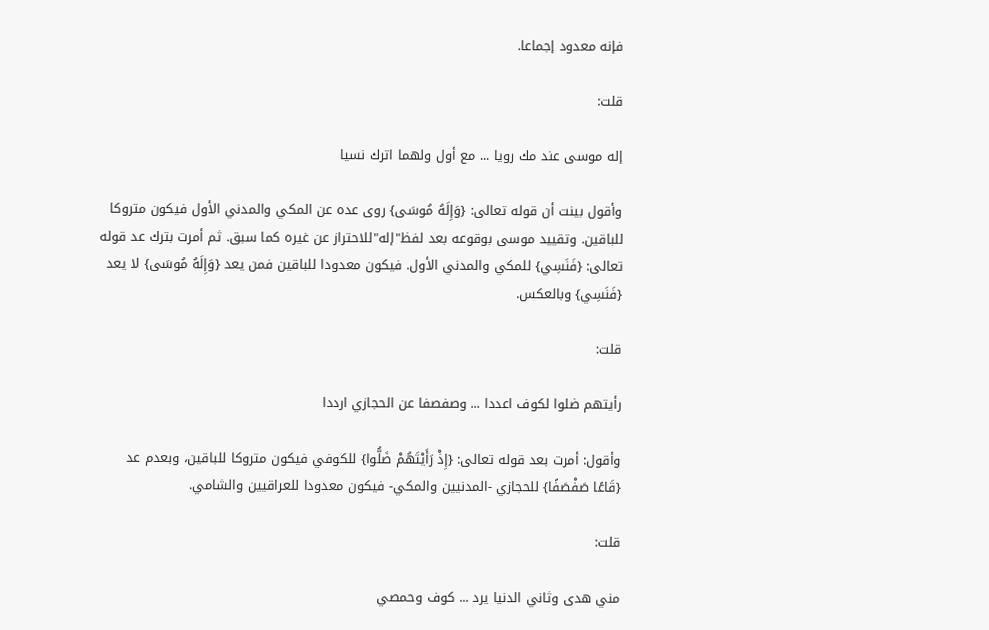فإنه معدود إجماعا.

قلت:

إله موسى عند مك رويا ... مع أول ولهما اترك نسيا

وأقول بينت أن قوله تعالى: {وَإِلَهُ مُوسَى} روى عده عن المكي والمدني الأول فيكون متروكا للباقين. وتقييد موسى بوقوعه بعد لفظ"إله"للاحتراز عن غيره كما سبق. ثم أمرت بترك عد قوله تعالى: {فَنَسِي} للمكي والمدني الأول. فيكون معدودا للباقين فمن يعد {وَإِلَهُ مُوسَى} لا يعد {فَنَسِي} وبالعكس.

قلت:

رأيتهم ضلوا لكوف اعددا ... وصفصفا عن الحجازي ارددا

وأقول: أمرت بعد قوله تعالى: {إِذْ رَأَيْتَهُمْ ضَلُّوا} للكوفي فيكون متروكا للباقين، وبعدم عد {قَاعًا صَفْصَفًا} للحجازي -المدنيين والمكي- فيكون معدودا للعراقيين والشامي.

قلت:

مني هدى وثاني الدنيا يرد ... كوف وحمصي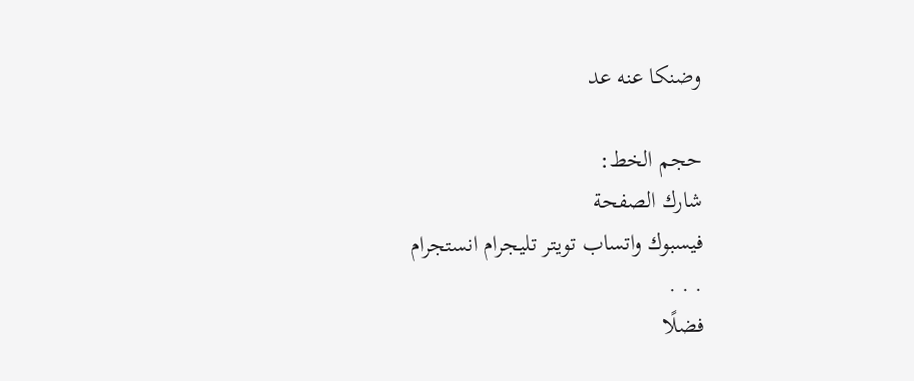وضنكا عنه عد

حجم الخط:
شارك الصفحة
فيسبوك واتساب تويتر تليجرام انستجرام
. . .
فضلًا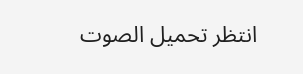انتظر تحميل الصوت